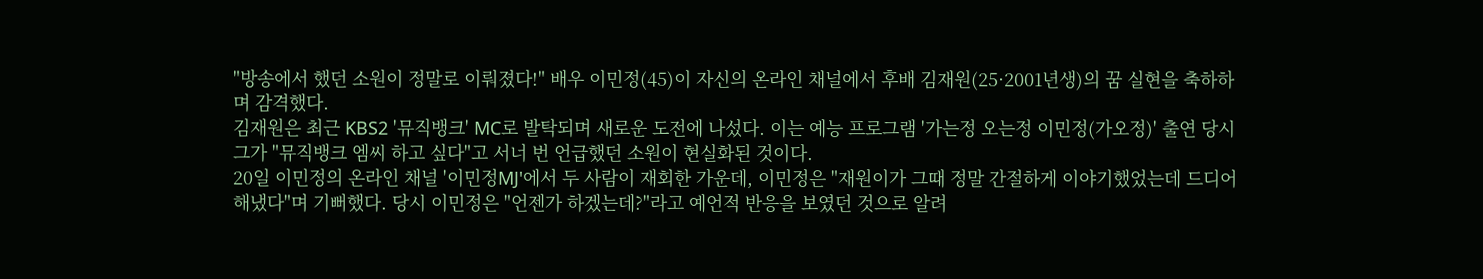"방송에서 했던 소원이 정말로 이뤄졌다!" 배우 이민정(45)이 자신의 온라인 채널에서 후배 김재원(25·2001년생)의 꿈 실현을 축하하며 감격했다.
김재원은 최근 KBS2 '뮤직뱅크' MC로 발탁되며 새로운 도전에 나섰다. 이는 예능 프로그램 '가는정 오는정 이민정(가오정)' 출연 당시 그가 "뮤직뱅크 엠씨 하고 싶다"고 서너 번 언급했던 소원이 현실화된 것이다.
20일 이민정의 온라인 채널 '이민정MJ'에서 두 사람이 재회한 가운데, 이민정은 "재원이가 그때 정말 간절하게 이야기했었는데 드디어 해냈다"며 기뻐했다. 당시 이민정은 "언젠가 하겠는데?"라고 예언적 반응을 보였던 것으로 알려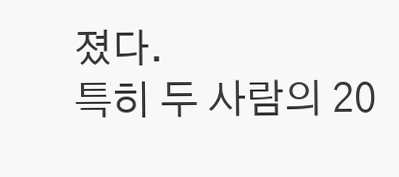졌다.
특히 두 사람의 20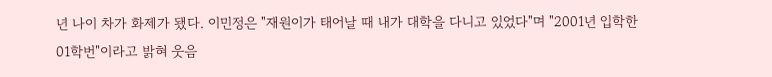년 나이 차가 화제가 됐다. 이민정은 "재원이가 태어날 때 내가 대학을 다니고 있었다"며 "2001년 입학한 01학번"이라고 밝혀 웃음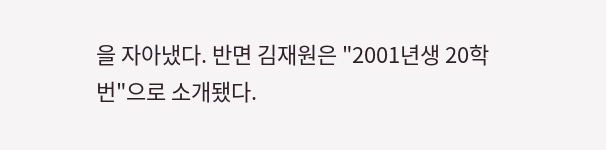을 자아냈다. 반면 김재원은 "2001년생 20학번"으로 소개됐다.